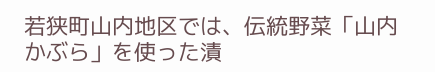若狭町山内地区では、伝統野菜「山内かぶら」を使った漬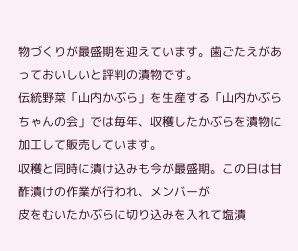物づくりが最盛期を迎えています。歯ごたえがあっておいしいと評判の漬物です。
伝統野菜「山内かぶら」を生産する「山内かぶらちゃんの会」では毎年、収穫したかぶらを漬物に加工して販売しています。
収穫と同時に漬け込みも今が最盛期。この日は甘酢漬けの作業が行われ、メンバーが
皮をむいたかぶらに切り込みを入れて塩漬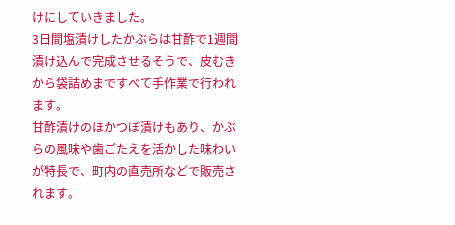けにしていきました。
3日間塩漬けしたかぶらは甘酢で1週間漬け込んで完成させるそうで、皮むきから袋詰めまですべて手作業で行われます。
甘酢漬けのほかつぼ漬けもあり、かぶらの風味や歯ごたえを活かした味わいが特長で、町内の直売所などで販売されます。